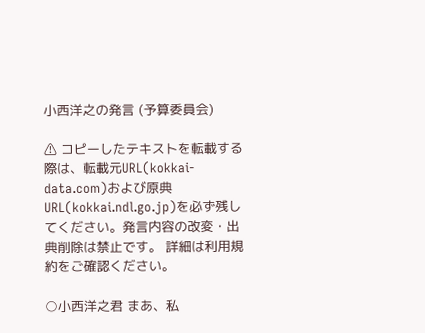小西洋之の発言 (予算委員会)

⚠ コピーしたテキストを転載する際は、転載元URL(kokkai-data.com)および原典URL(kokkai.ndl.go.jp)を必ず残してください。発言内容の改変・出典削除は禁止です。 詳細は利用規約をご確認ください。

○小西洋之君 まあ、私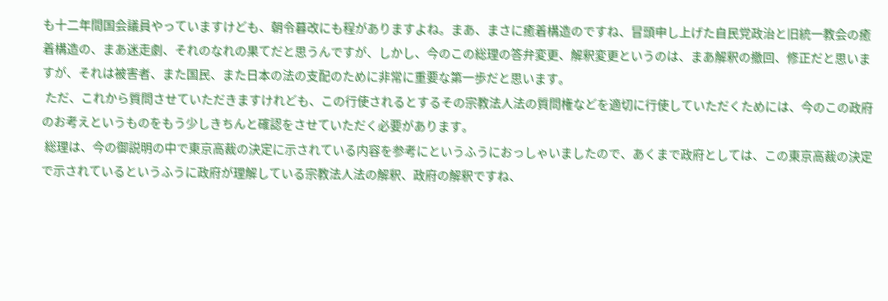も十二年間国会議員やっていますけども、朝令暮改にも程がありますよね。まあ、まさに癒着構造のですね、冒頭申し上げた自民党政治と旧統一教会の癒着構造の、まあ迷走劇、それのなれの果てだと思うんですが、しかし、今のこの総理の答弁変更、解釈変更というのは、まあ解釈の撤回、修正だと思いますが、それは被害者、また国民、また日本の法の支配のために非常に重要な第一歩だと思います。
 ただ、これから質問させていただきますけれども、この行使されるとするその宗教法人法の質問権などを適切に行使していただくためには、今のこの政府のお考えというものをもう少しきちんと確認をさせていただく必要があります。
 総理は、今の御説明の中で東京高裁の決定に示されている内容を参考にというふうにおっしゃいましたので、あくまで政府としては、この東京高裁の決定で示されているというふうに政府が理解している宗教法人法の解釈、政府の解釈ですね、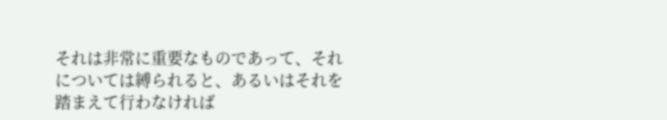それは非常に重要なものであって、それについては縛られると、あるいはそれを踏まえて行わなければ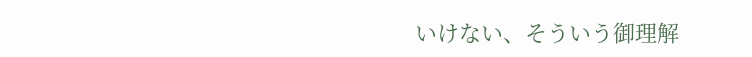いけない、そういう御理解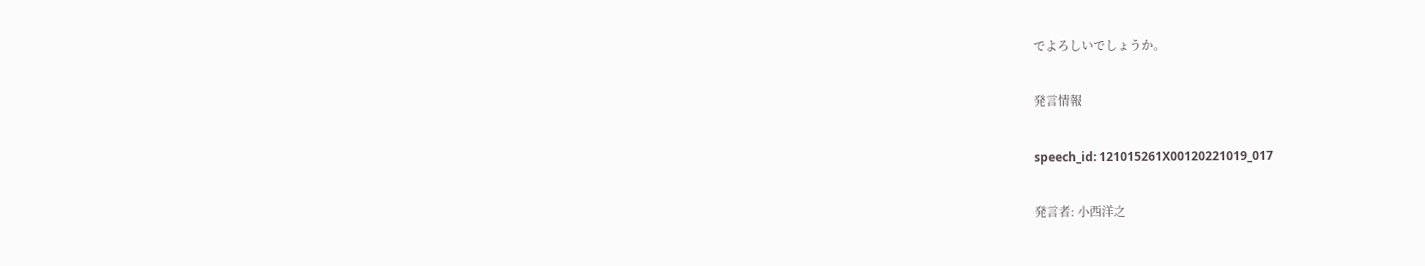でよろしいでしょうか。

発言情報

speech_id: 121015261X00120221019_017

発言者: 小西洋之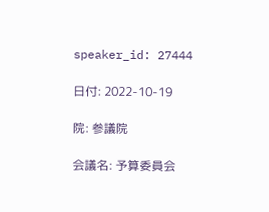speaker_id: 27444

日付: 2022-10-19

院: 参議院

会議名: 予算委員会